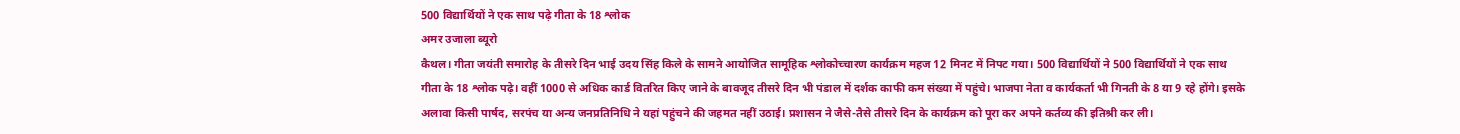500 विद्यार्थियों ने एक साथ पढ़े गीता के 18 श्लोक
अमर उजाला ब्यूरो
कैथल। गीता जयंती समारोह के तीसरे दिन भाई उदय सिंह किले के सामने आयोजित सामूहिक श्लोकोच्चारण कार्यक्रम महज 12 मिनट में निपट गया। 500 विद्यार्थियों ने 500 विद्यार्थियों ने एक साथ गीता के 18 श्लोक पढ़े। वहीं 1000 से अधिक कार्ड वितरित किए जाने के बावजूद तीसरे दिन भी पंडाल में दर्शक काफी कम संख्या में पहुंचे। भाजपा नेता व कार्यकर्ता भी गिनती के 8 या 9 रहे होंगे। इसके अलावा किसी पार्षद, सरपंच या अन्य जनप्रतिनिधि ने यहां पहुंचने की जहमत नहीं उठाई। प्रशासन ने जैसे-तैसे तीसरे दिन के कार्यक्रम को पूरा कर अपने कर्तव्य की इतिश्री कर ली।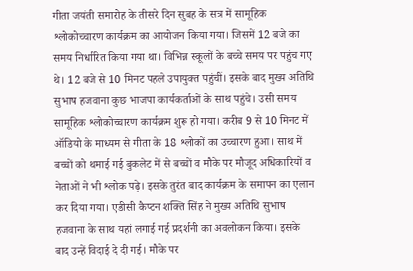गीता जयंती समारोह के तीसरे दिन सुबह के सत्र में सामूहिक श्लोकोच्चारण कार्यक्रम का आयोजन किया गया। जिसमें 12 बजे का समय निर्धारित किया गया था। विभिन्न स्कूलों के बच्चे समय पर पहुंच गए थे। 12 बजे से 10 मिनट पहले उपायुक्त पहुंचीं। इसके बाद मुख्य अतिथि सुभाष हजवाना कुछ भाजपा कार्यकर्ताओं के साथ पहुंचे। उसी समय सामूहिक श्लोकोच्चारण कार्यक्रम शुरू हो गया। करीब 9 से 10 मिनट में ऑडियो के माध्यम से गीता के 18 श्लोकों का उच्चारण हुआ। साथ में बच्चों को थमाई गई बुकलेट में से बच्चों व मौके पर मौजूद अधिकारियों व नेताओं ने भी श्लोक पढ़े। इसके तुरंत बाद कार्यक्रम के समापन का एलान कर दिया गया। एडीसी कैप्टन शक्ति सिंह ने मुख्य अतिथि सुभाष हजवाना के साथ यहां लगाई गई प्रदर्शनी का अवलोकन किया। इसके बाद उन्हें विदाई दे दी गई। मौके पर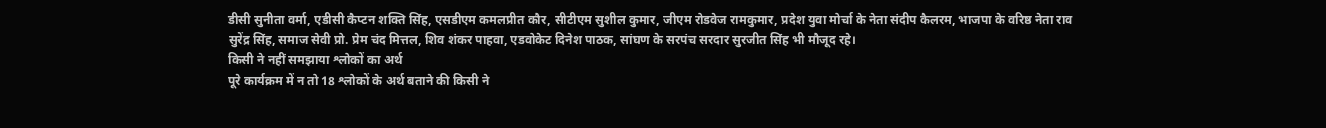डीसी सुनीता वर्मा, एडीसी कैप्टन शक्ति सिंह, एसडीएम कमलप्रीत कौर, सीटीएम सुशील कुमार, जीएम रोडवेज रामकुमार, प्रदेश युवा मोर्चा के नेता संदीप कैलरम, भाजपा के वरिष्ठ नेता राव सुरेंद्र सिंह, समाज सेवी प्रो. प्रेम चंद मित्तल, शिव शंकर पाहवा, एडवोकेट दिनेश पाठक, सांघण के सरपंच सरदार सुरजीत सिंह भी मौजूद रहे।
किसी ने नहीं समझाया श्लोकों का अर्थ
पूरे कार्यक्रम में न तो 18 श्लोकों के अर्थ बताने की किसी ने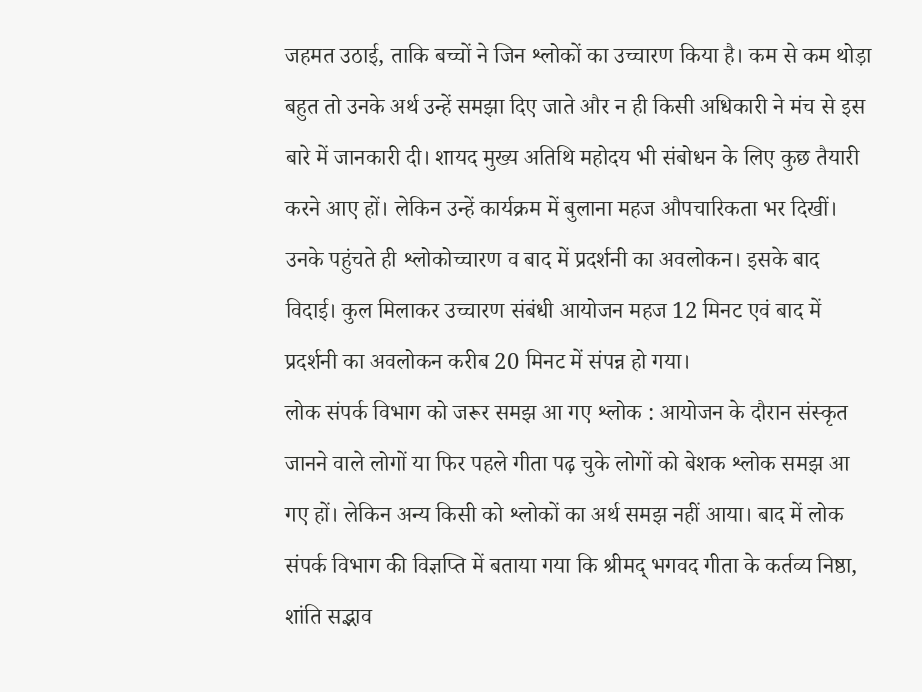जहमत उठाई, ताकि बच्चों ने जिन श्लोकों का उच्चारण किया है। कम से कम थोड़ा बहुत तो उनके अर्थ उन्हें समझा दिए जाते और न ही किसी अधिकारी ने मंच से इस बारे में जानकारी दी। शायद मुख्य अतिथि महोदय भी संबोधन के लिए कुछ तैयारी करने आए हों। लेकिन उन्हें कार्यक्रम में बुलाना महज औपचारिकता भर दिखीं। उनके पहुंचते ही श्लोकोच्चारण व बाद में प्रदर्शनी का अवलोकन। इसके बाद विदाई। कुल मिलाकर उच्चारण संबंधी आयोजन महज 12 मिनट एवं बाद में प्रदर्शनी का अवलोकन करीब 20 मिनट में संपन्न हो गया।
लोक संपर्क विभाग को जरूर समझ आ गए श्लोक : आयोजन के दौरान संस्कृत जानने वाले लोगों या फिर पहले गीता पढ़ चुके लोगों को बेशक श्लोक समझ आ गए हों। लेकिन अन्य किसी को श्लोकों का अर्थ समझ नहीं आया। बाद में लोक संपर्क विभाग की विज्ञप्ति में बताया गया कि श्रीमद् भगवद गीता के कर्तव्य निष्ठा, शांति सद्भाव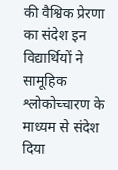की वैश्विक प्रेरणा का संदेश इन विद्यार्थियों ने सामूहिक श्लोकोच्चारण के माध्यम से संदेश दिया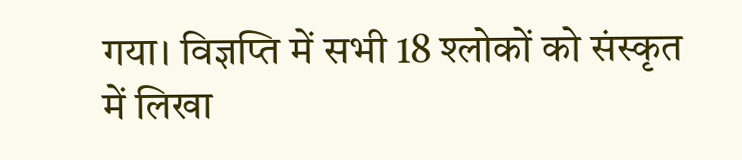गया। विज्ञप्ति में सभी 18 श्लोकों को संस्कृत में लिखा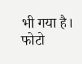भी गया है।
फोटो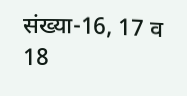संख्या-16, 17 व 18